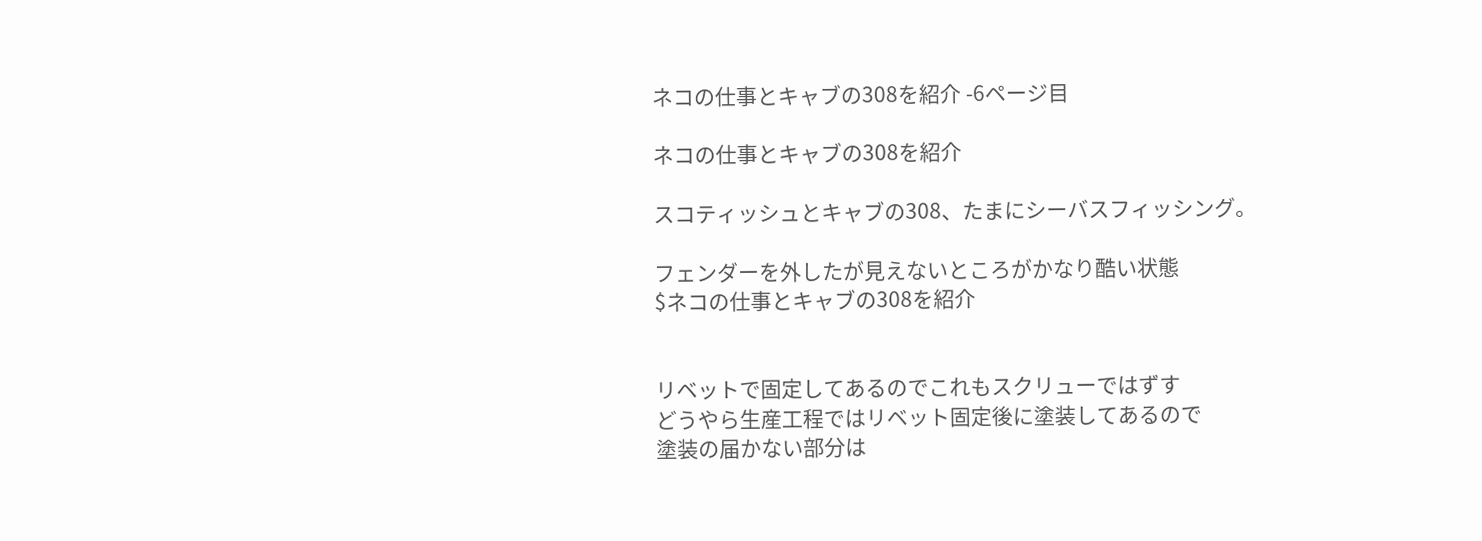ネコの仕事とキャブの308を紹介 -6ページ目

ネコの仕事とキャブの308を紹介

スコティッシュとキャブの308、たまにシーバスフィッシング。

フェンダーを外したが見えないところがかなり酷い状態
$ネコの仕事とキャブの308を紹介


リベットで固定してあるのでこれもスクリューではずす
どうやら生産工程ではリベット固定後に塗装してあるので
塗装の届かない部分は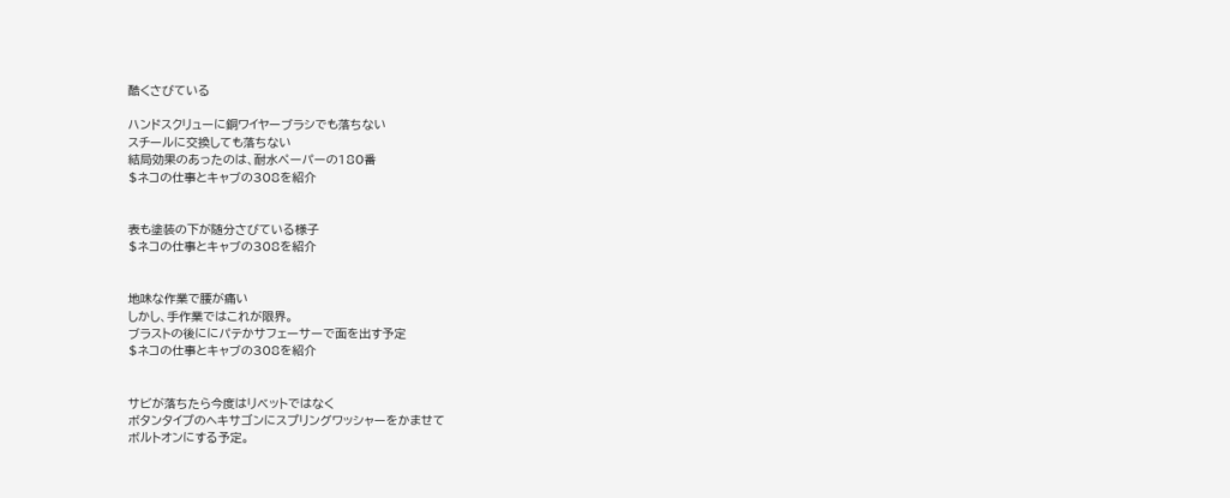酷くさびている

ハンドスクリューに銅ワイヤーブラシでも落ちない
スチールに交換しても落ちない
結局効果のあったのは、耐水ペーパーの180番
$ネコの仕事とキャブの308を紹介


表も塗装の下が随分さびている様子
$ネコの仕事とキャブの308を紹介


地味な作業で腰が痛い
しかし、手作業ではこれが限界。
ブラストの後ににパテかサフェーサーで面を出す予定
$ネコの仕事とキャブの308を紹介


サビが落ちたら今度はリベットではなく
ボタンタイプのヘキサゴンにスプリングワッシャーをかませて
ボルトオンにする予定。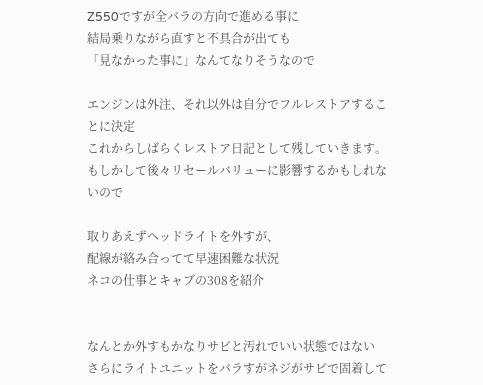Z550ですが全バラの方向で進める事に
結局乗りながら直すと不具合が出ても
「見なかった事に」なんてなりそうなので

エンジンは外注、それ以外は自分でフルレストアすることに決定
これからしばらくレストア日記として残していきます。
もしかして後々リセールバリューに影響するかもしれないので

取りあえずヘッドライトを外すが、
配線が絡み合ってて早速困難な状況
ネコの仕事とキャブの308を紹介


なんとか外すもかなりサビと汚れでいい状態ではない
さらにライトユニットをバラすがネジがサビで固着して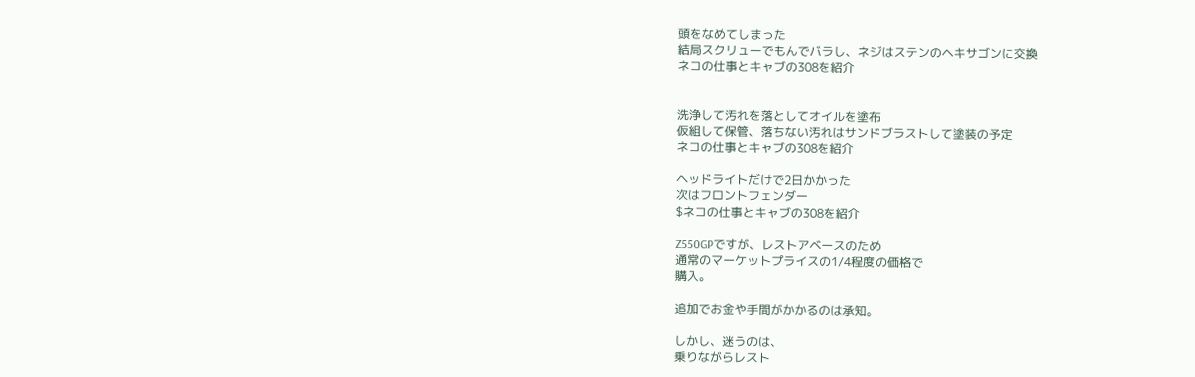頭をなめてしまった
結局スクリューでもんでバラし、ネジはステンのヘキサゴンに交換
ネコの仕事とキャブの308を紹介


洗浄して汚れを落としてオイルを塗布
仮組して保管、落ちない汚れはサンドブラストして塗装の予定
ネコの仕事とキャブの308を紹介

ヘッドライトだけで2日かかった
次はフロントフェンダー
$ネコの仕事とキャブの308を紹介

Z550GPですが、レストアベースのため
通常のマーケットプライスの1/4程度の価格で
購入。

追加でお金や手間がかかるのは承知。

しかし、迷うのは、
乗りながらレスト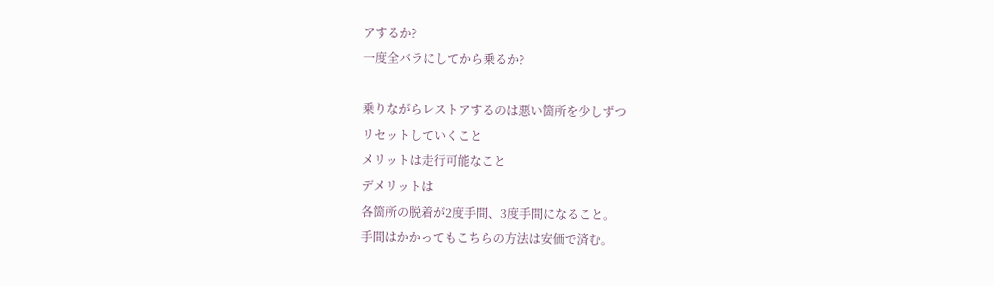アするか?
一度全バラにしてから乗るか?

乗りながらレストアするのは悪い箇所を少しずつ
リセットしていくこと
メリットは走行可能なこと
デメリットは
各箇所の脱着が2度手間、3度手間になること。
手間はかかってもこちらの方法は安価で済む。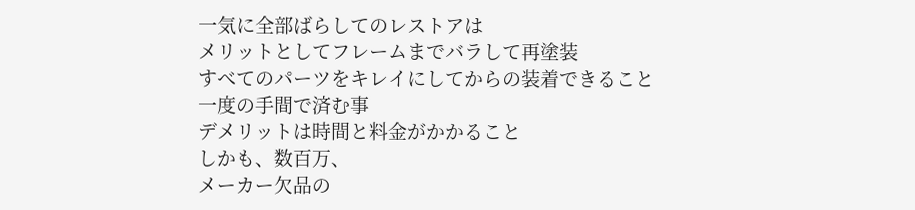一気に全部ばらしてのレストアは
メリットとしてフレームまでバラして再塗装
すべてのパーツをキレイにしてからの装着できること
一度の手間で済む事
デメリットは時間と料金がかかること
しかも、数百万、
メーカー欠品の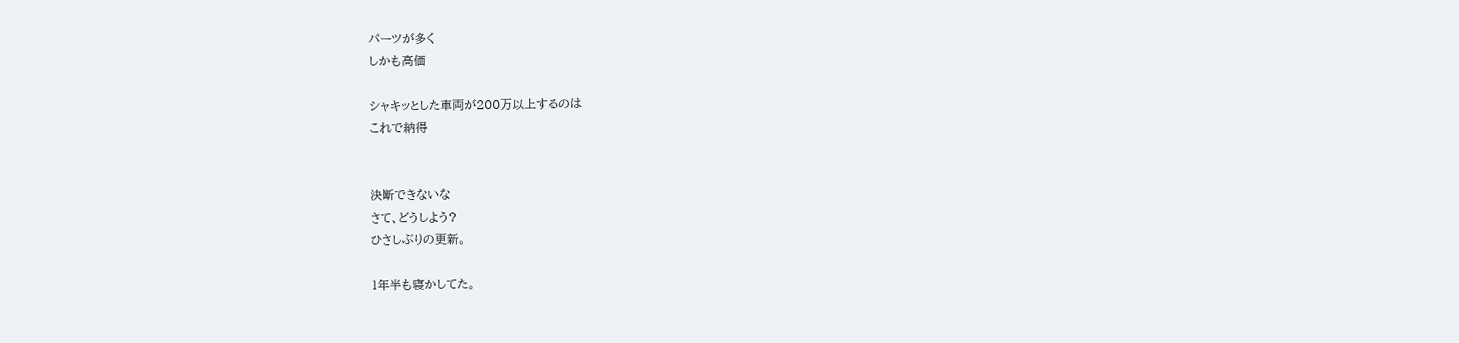パーツが多く
しかも高価

シャキッとした車両が200万以上するのは
これで納得


決断できないな
さて、どうしよう?
ひさしぶりの更新。

1年半も寝かしてた。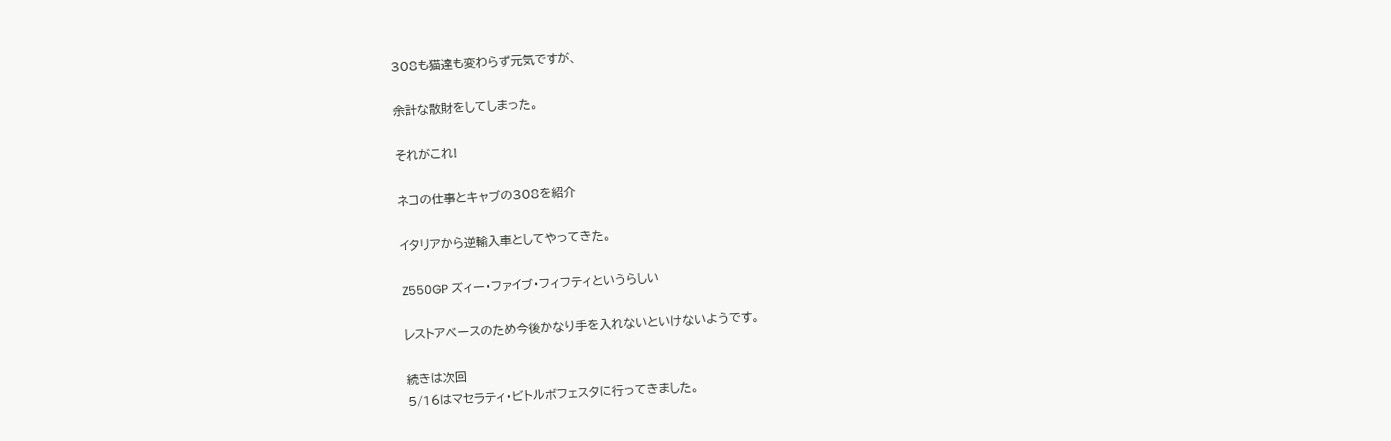308も猫達も変わらず元気ですが、

余計な散財をしてしまった。

それがこれ!

ネコの仕事とキャブの308を紹介

イタリアから逆輸入車としてやってきた。

Z550GP ズィー・ファイブ・フィフティというらしい

レストアベースのため今後かなり手を入れないといけないようです。

続きは次回
5/16はマセラティ・ビトルボフェスタに行ってきました。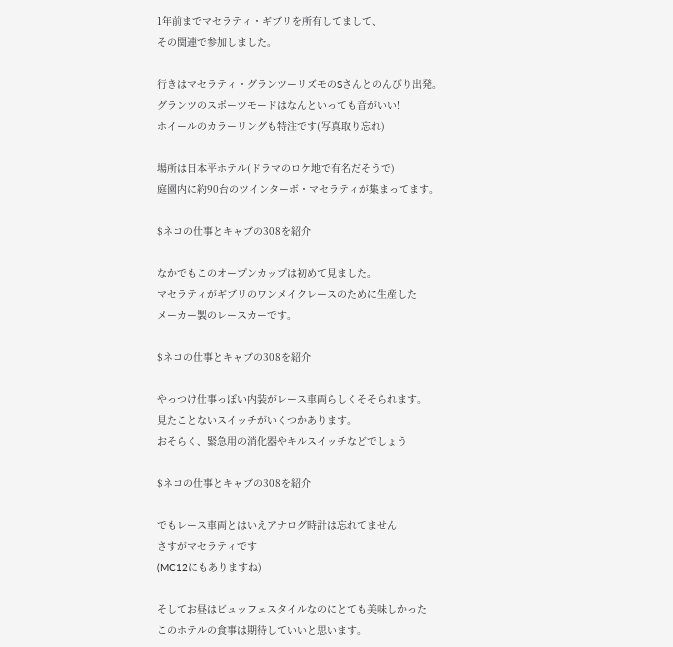1年前までマセラティ・ギブリを所有してまして、
その関連で参加しました。

行きはマセラティ・グランツーリズモのSさんとのんびり出発。
グランツのスポーツモードはなんといっても音がいい!
ホイールのカラーリングも特注です(写真取り忘れ)

場所は日本平ホテル(ドラマのロケ地で有名だそうで)
庭園内に約90台のツインターボ・マセラティが集まってます。

$ネコの仕事とキャブの308を紹介

なかでもこのオープンカップは初めて見ました。
マセラティがギブリのワンメイクレースのために生産した
メーカー製のレースカーです。

$ネコの仕事とキャブの308を紹介

やっつけ仕事っぽい内装がレース車両らしくそそられます。
見たことないスイッチがいくつかあります。
おそらく、緊急用の消化器やキルスイッチなどでしょう

$ネコの仕事とキャブの308を紹介

でもレース車両とはいえアナログ時計は忘れてません
さすがマセラティです
(MC12にもありますね)

そしてお昼はビュッフェスタイルなのにとても美味しかった
このホテルの食事は期待していいと思います。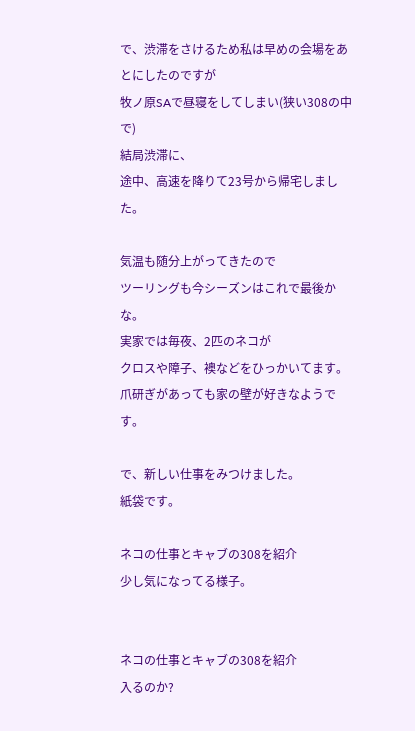で、渋滞をさけるため私は早めの会場をあとにしたのですが
牧ノ原SAで昼寝をしてしまい(狭い308の中で)
結局渋滞に、
途中、高速を降りて23号から帰宅しました。

気温も随分上がってきたので
ツーリングも今シーズンはこれで最後かな。
実家では毎夜、2匹のネコが
クロスや障子、襖などをひっかいてます。
爪研ぎがあっても家の壁が好きなようです。

で、新しい仕事をみつけました。
紙袋です。

ネコの仕事とキャブの308を紹介
少し気になってる様子。


ネコの仕事とキャブの308を紹介
入るのか?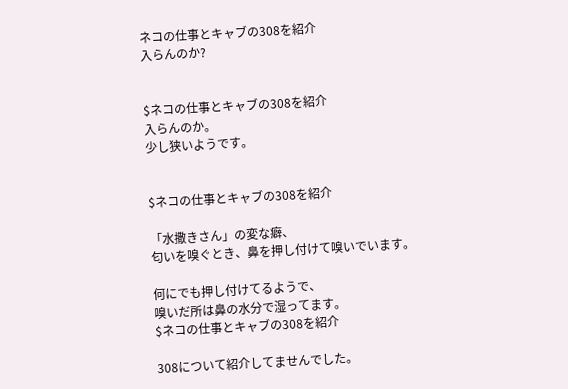ネコの仕事とキャブの308を紹介
入らんのか?


$ネコの仕事とキャブの308を紹介
入らんのか。
少し狭いようです。


$ネコの仕事とキャブの308を紹介

「水撒きさん」の変な癖、
匂いを嗅ぐとき、鼻を押し付けて嗅いでいます。

何にでも押し付けてるようで、
嗅いだ所は鼻の水分で湿ってます。
$ネコの仕事とキャブの308を紹介

308について紹介してませんでした。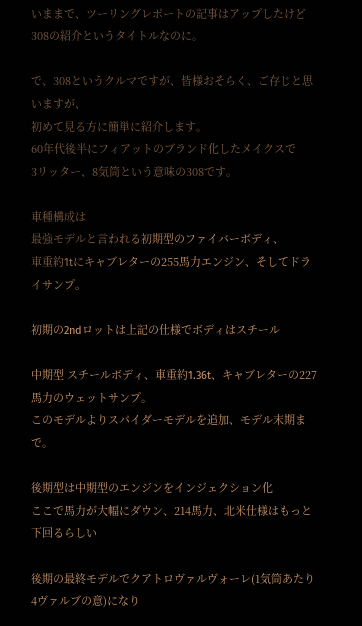いままで、ツーリングレポートの記事はアップしたけど
308の紹介というタイトルなのに。

で、308というクルマですが、皆様おそらく、ご存じと思いますが、
初めて見る方に簡単に紹介します。
60年代後半にフィアットのブランド化したメイクスで
3リッター、8気筒という意味の308です。

車種構成は
最強モデルと言われる初期型のファイバーボディ、
車重約1tにキャブレターの255馬力エンジン、そしてドライサンプ。

初期の2ndロットは上記の仕様でボディはスチール

中期型 スチールボディ、車重約1.36t、キャブレターの227馬力のウェットサンプ。
このモデルよりスパイダーモデルを追加、モデル末期まで。

後期型は中期型のエンジンをインジェクション化
ここで馬力が大幅にダウン、214馬力、北米仕様はもっと下回るらしい

後期の最終モデルでクアトロヴァルヴォーレ(1気筒あたり4ヴァルブの意)になり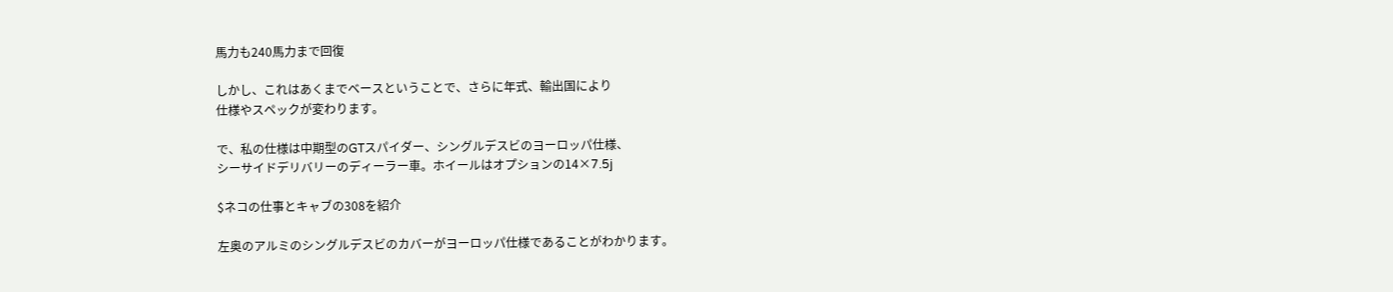馬力も240馬力まで回復

しかし、これはあくまでベースということで、さらに年式、輸出国により
仕様やスペックが変わります。

で、私の仕様は中期型のGTスパイダー、シングルデスビのヨーロッパ仕様、
シーサイドデリバリーのディーラー車。ホイールはオプションの14×7.5j

$ネコの仕事とキャブの308を紹介

左奥のアルミのシングルデスビのカバーがヨーロッパ仕様であることがわかります。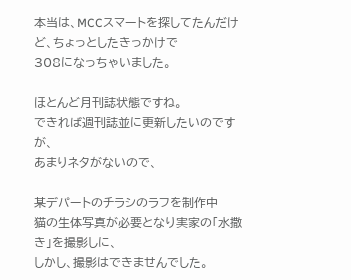本当は、MCCスマートを探してたんだけど、ちょっとしたきっかけで
308になっちゃいました。

ほとんど月刊誌状態ですね。
できれば週刊誌並に更新したいのですが、
あまりネタがないので、

某デパートのチラシのラフを制作中
猫の生体写真が必要となり実家の「水撒き」を撮影しに、
しかし、撮影はできませんでした。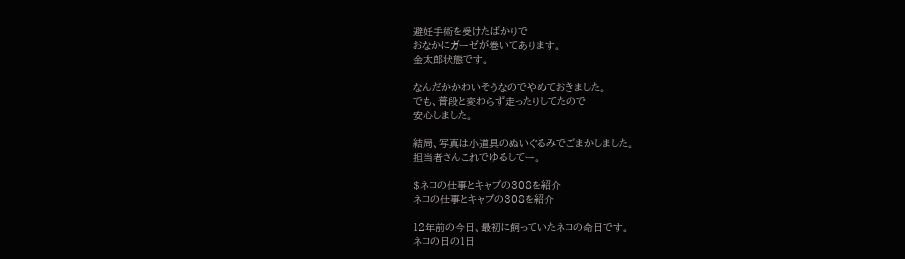避妊手術を受けたばかりで
おなかにガーゼが巻いてあります。
金太郎状態です。

なんだかかわいそうなのでやめておきました。
でも、普段と変わらず走ったりしてたので
安心しました。

結局、写真は小道具のぬいぐるみでごまかしました。
担当者さんこれでゆるしてー。

$ネコの仕事とキャブの308を紹介
ネコの仕事とキャブの308を紹介

12年前の今日、最初に飼っていたネコの命日です。
ネコの日の1日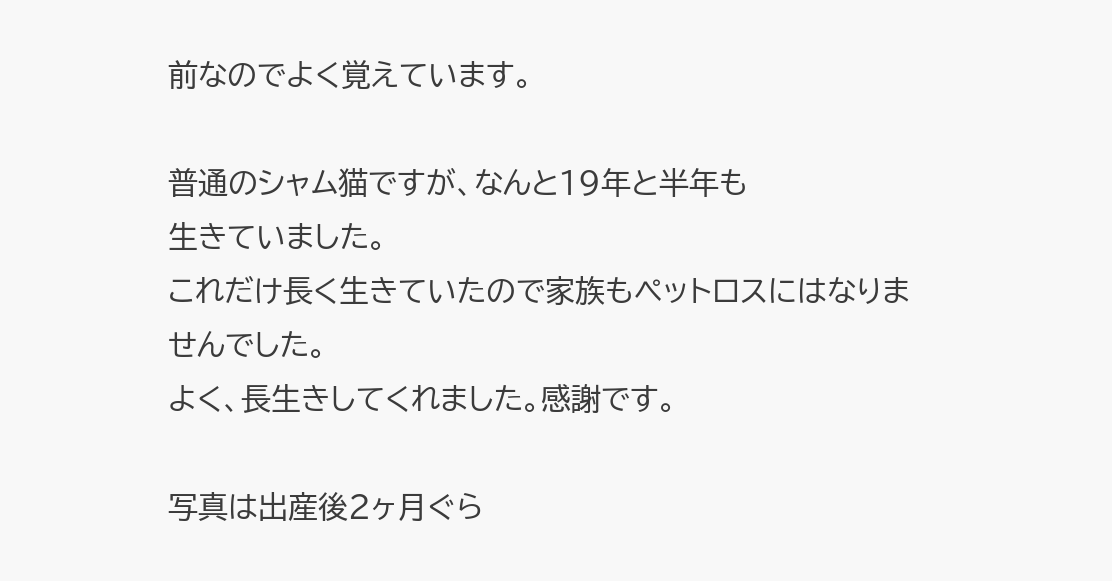前なのでよく覚えています。

普通のシャム猫ですが、なんと19年と半年も
生きていました。
これだけ長く生きていたので家族もペットロスにはなりませんでした。
よく、長生きしてくれました。感謝です。

写真は出産後2ヶ月ぐら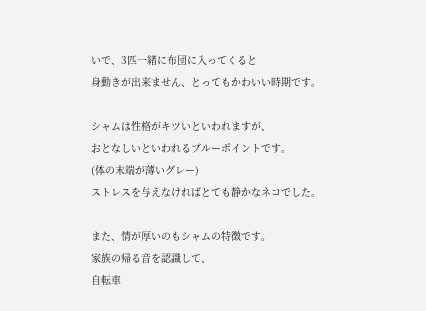いで、3匹一緒に布団に入ってくると
身動きが出来ません、とってもかわいい時期です。

シャムは性格がキツいといわれますが、
おとなしいといわれるブルーポイントです。
(体の末端が薄いグレー)
ストレスを与えなければとても静かなネコでした。

また、情が厚いのもシャムの特徴です。
家族の帰る音を認識して、
自転車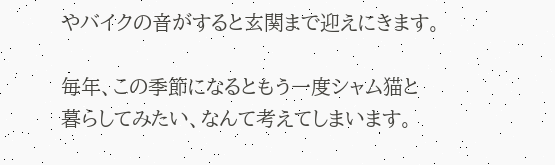やバイクの音がすると玄関まで迎えにきます。

毎年、この季節になるともう一度シャム猫と
暮らしてみたい、なんて考えてしまいます。